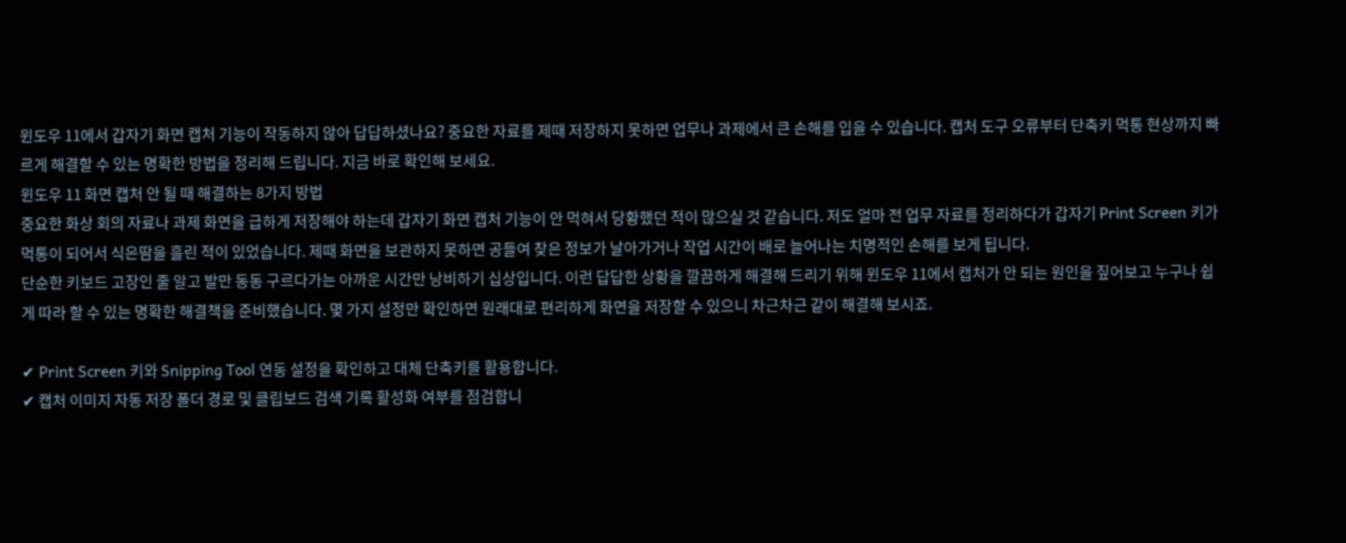윈도우 11에서 갑자기 화면 캡처 기능이 작동하지 않아 답답하셨나요? 중요한 자료를 제때 저장하지 못하면 업무나 과제에서 큰 손해를 입을 수 있습니다. 캡처 도구 오류부터 단축키 먹통 현상까지 빠르게 해결할 수 있는 명확한 방법을 정리해 드립니다. 지금 바로 확인해 보세요.
윈도우 11 화면 캡처 안 될 때 해결하는 8가지 방법
중요한 화상 회의 자료나 과제 화면을 급하게 저장해야 하는데 갑자기 화면 캡처 기능이 안 먹혀서 당황했던 적이 많으실 것 같습니다. 저도 얼마 전 업무 자료를 정리하다가 갑자기 Print Screen 키가 먹통이 되어서 식은땀을 흘린 적이 있었습니다. 제때 화면을 보관하지 못하면 공들여 찾은 정보가 날아가거나 작업 시간이 배로 늘어나는 치명적인 손해를 보게 됩니다.
단순한 키보드 고장인 줄 알고 발만 동동 구르다가는 아까운 시간만 낭비하기 십상입니다. 이런 답답한 상황을 깔끔하게 해결해 드리기 위해 윈도우 11에서 캡처가 안 되는 원인을 짚어보고 누구나 쉽게 따라 할 수 있는 명확한 해결책을 준비했습니다. 몇 가지 설정만 확인하면 원래대로 편리하게 화면을 저장할 수 있으니 차근차근 같이 해결해 보시죠.

✔ Print Screen 키와 Snipping Tool 연동 설정을 확인하고 대체 단축키를 활용합니다.
✔ 캡처 이미지 자동 저장 폴더 경로 및 클립보드 검색 기록 활성화 여부를 점검합니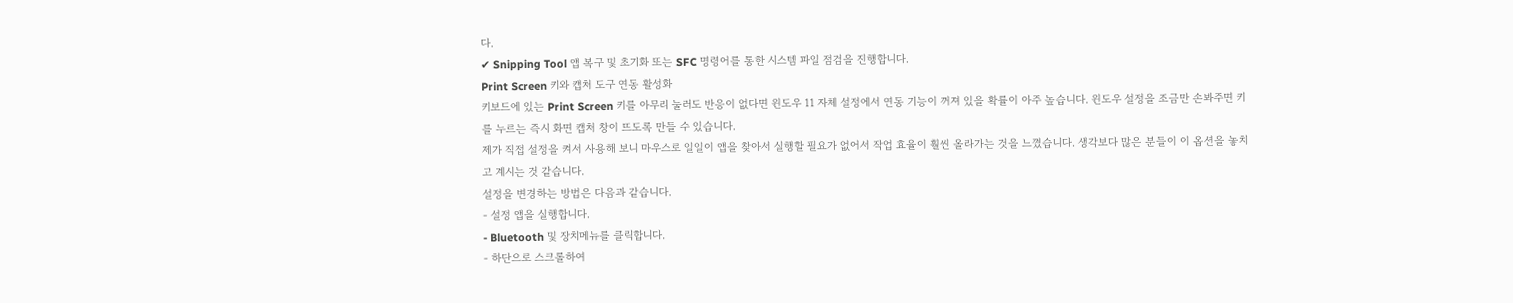다.
✔ Snipping Tool 앱 복구 및 초기화 또는 SFC 명령어를 통한 시스템 파일 점검을 진행합니다.
Print Screen 키와 캡처 도구 연동 활성화
키보드에 있는 Print Screen 키를 아무리 눌러도 반응이 없다면 윈도우 11 자체 설정에서 연동 기능이 꺼져 있을 확률이 아주 높습니다. 윈도우 설정을 조금만 손봐주면 키를 누르는 즉시 화면 캡처 창이 뜨도록 만들 수 있습니다.
제가 직접 설정을 켜서 사용해 보니 마우스로 일일이 앱을 찾아서 실행할 필요가 없어서 작업 효율이 훨씬 올라가는 것을 느꼈습니다. 생각보다 많은 분들이 이 옵션을 놓치고 계시는 것 같습니다.
설정을 변경하는 방법은 다음과 같습니다.
- 설정 앱을 실행합니다.
- Bluetooth 및 장치메뉴를 클릭합니다.
- 하단으로 스크롤하여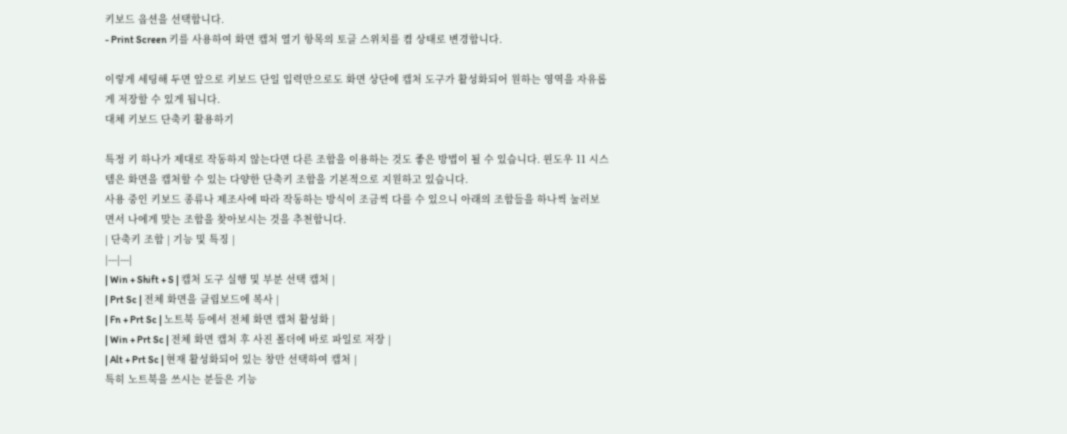키보드 옵션을 선택합니다.
- Print Screen 키를 사용하여 화면 캡처 열기 항목의 토글 스위치를 켬 상태로 변경합니다.

이렇게 세팅해 두면 앞으로 키보드 단일 입력만으로도 화면 상단에 캡처 도구가 활성화되어 원하는 영역을 자유롭게 저장할 수 있게 됩니다.
대체 키보드 단축키 활용하기

특정 키 하나가 제대로 작동하지 않는다면 다른 조합을 이용하는 것도 좋은 방법이 될 수 있습니다. 윈도우 11 시스템은 화면을 캡처할 수 있는 다양한 단축키 조합을 기본적으로 지원하고 있습니다.
사용 중인 키보드 종류나 제조사에 따라 작동하는 방식이 조금씩 다를 수 있으니 아래의 조합들을 하나씩 눌러보면서 나에게 맞는 조합을 찾아보시는 것을 추천합니다.
| 단축키 조합 | 기능 및 특징 |
|---|---|
| Win + Shift + S | 캡처 도구 실행 및 부분 선택 캡처 |
| Prt Sc | 전체 화면을 클립보드에 복사 |
| Fn + Prt Sc | 노트북 등에서 전체 화면 캡처 활성화 |
| Win + Prt Sc | 전체 화면 캡처 후 사진 폴더에 바로 파일로 저장 |
| Alt + Prt Sc | 현재 활성화되어 있는 창만 선택하여 캡처 |
특히 노트북을 쓰시는 분들은 기능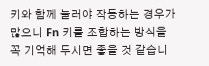키와 함께 눌러야 작동하는 경우가 많으니 Fn 키를 조합하는 방식을 꼭 기억해 두시면 좋을 것 같습니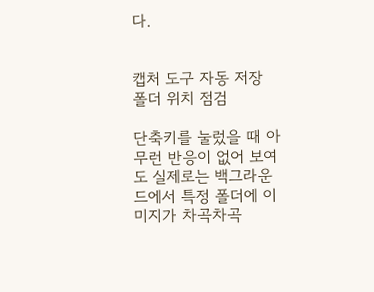다.


캡처 도구 자동 저장 폴더 위치 점검

단축키를 눌렀을 때 아무런 반응이 없어 보여도 실제로는 백그라운드에서 특정 폴더에 이미지가 차곡차곡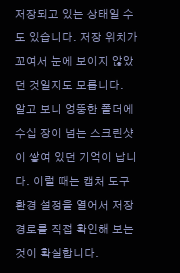저장되고 있는 상태일 수도 있습니다. 저장 위치가 꼬여서 눈에 보이지 않았던 것일지도 모릅니다.
알고 보니 엉뚱한 폴더에 수십 장이 넘는 스크린샷이 쌓여 있던 기억이 납니다. 이럴 때는 캡처 도구 환경 설정을 열어서 저장 경로를 직접 확인해 보는 것이 확실합니다.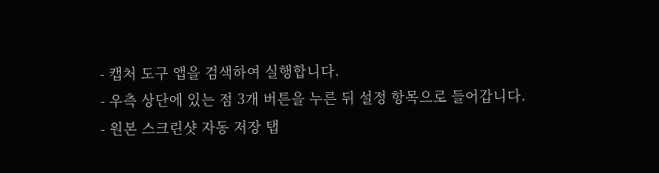- 캡처 도구 앱을 검색하여 실행합니다.
- 우측 상단에 있는 점 3개 버튼을 누른 뒤 설정 항목으로 들어갑니다.
- 원본 스크린샷 자동 저장 탭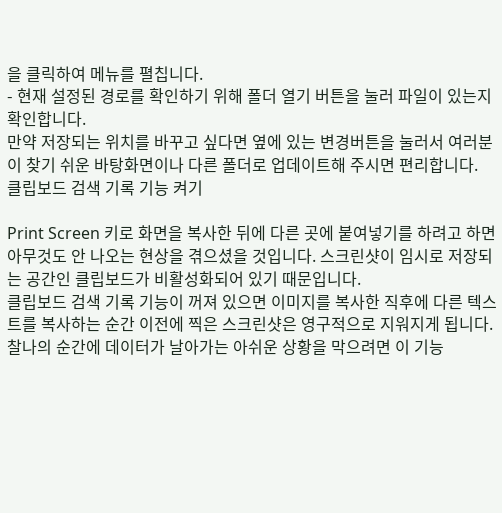을 클릭하여 메뉴를 펼칩니다.
- 현재 설정된 경로를 확인하기 위해 폴더 열기 버튼을 눌러 파일이 있는지 확인합니다.
만약 저장되는 위치를 바꾸고 싶다면 옆에 있는 변경버튼을 눌러서 여러분이 찾기 쉬운 바탕화면이나 다른 폴더로 업데이트해 주시면 편리합니다.
클립보드 검색 기록 기능 켜기

Print Screen 키로 화면을 복사한 뒤에 다른 곳에 붙여넣기를 하려고 하면 아무것도 안 나오는 현상을 겪으셨을 것입니다. 스크린샷이 임시로 저장되는 공간인 클립보드가 비활성화되어 있기 때문입니다.
클립보드 검색 기록 기능이 꺼져 있으면 이미지를 복사한 직후에 다른 텍스트를 복사하는 순간 이전에 찍은 스크린샷은 영구적으로 지워지게 됩니다. 찰나의 순간에 데이터가 날아가는 아쉬운 상황을 막으려면 이 기능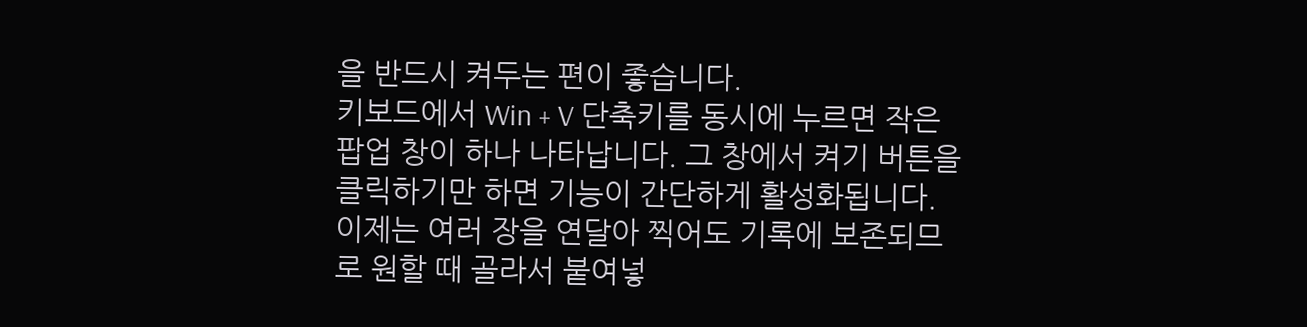을 반드시 켜두는 편이 좋습니다.
키보드에서 Win + V 단축키를 동시에 누르면 작은 팝업 창이 하나 나타납니다. 그 창에서 켜기 버튼을 클릭하기만 하면 기능이 간단하게 활성화됩니다. 이제는 여러 장을 연달아 찍어도 기록에 보존되므로 원할 때 골라서 붙여넣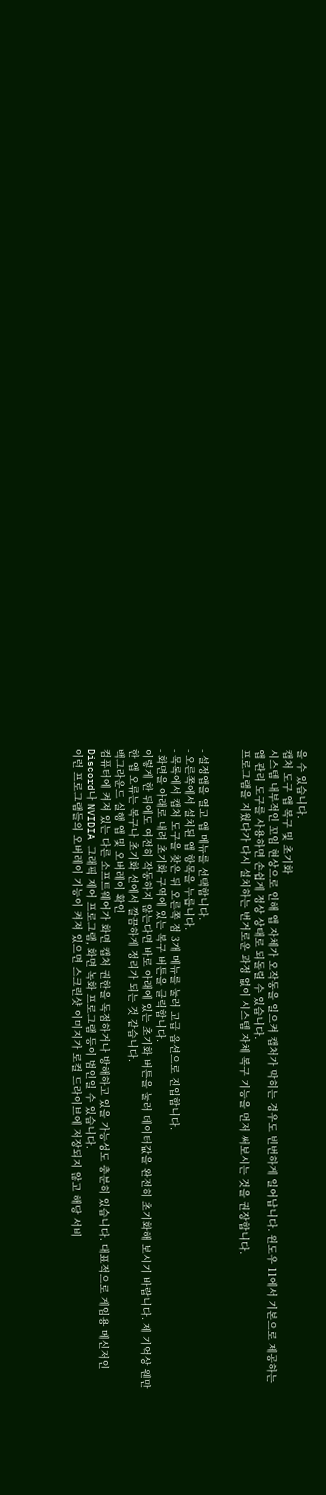을 수 있습니다.
캡처 도구 앱 복구 및 초기화
시스템 내부적인 꼬임 현상으로 인해 앱 자체가 오작동을 일으켜 캡처가 막히는 경우도 빈번하게 일어납니다. 윈도우 11에서 기본으로 제공하는 앱 관리 도구를 사용하면 손쉽게 정상 상태로 되돌릴 수 있습니다.
프로그램을 지웠다가 다시 설치하는 번거로운 과정 없이 시스템 자체 복구 기능을 먼저 써보시는 것을 권장합니다.


- 설정앱을 열고 앱 메뉴를 선택합니다.
- 오른쪽에서 설치된 앱 항목을 누릅니다.
- 목록에서 캡처 도구을 찾은 뒤 오른쪽 점 3개 메뉴를 눌러 고급 옵션으로 진입합니다.
- 화면을 아래로 내려 초기화 구역에 있는 복구 버튼을 클릭합니다.
이렇게 한 뒤에도 여전히 작동하지 않는다면 바로 아래에 있는 초기화 버튼을 눌러 데이터값을 완전히 초기화해 보시기 바랍니다. 제 기억상 웬만한 앱 오류는 복구나 초기화 선에서 깔끔하게 정리가 되는 것 같습니다.
백그라운드 실행 앱 및 오버레이 확인
컴퓨터에 켜져 있는 다른 소프트웨어가 화면 캡처 권한을 독점하거나 방해하고 있을 가능성도 충분히 있습니다. 대표적으로 게임용 메신저인 Discord나 NVIDIA 그래픽 제어 프로그램, 화면 녹화 프로그램 등이 범인일 수 있습니다.
이런 프로그램들의 오버레이 기능이 켜져 있으면 스크린샷 이미지가 로컬 드라이브에 저장되지 않고 해당 서비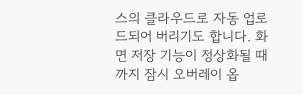스의 클라우드로 자동 업로드되어 버리기도 합니다. 화면 저장 기능이 정상화될 때까지 잠시 오버레이 옵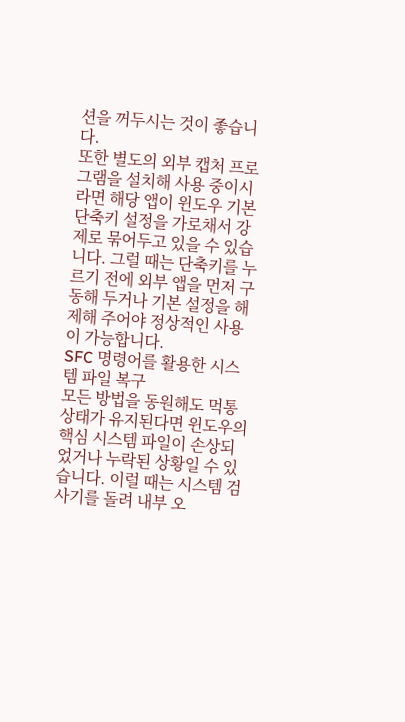션을 꺼두시는 것이 좋습니다.
또한 별도의 외부 캡처 프로그램을 설치해 사용 중이시라면 해당 앱이 윈도우 기본 단축키 설정을 가로채서 강제로 묶어두고 있을 수 있습니다. 그럴 때는 단축키를 누르기 전에 외부 앱을 먼저 구동해 두거나 기본 설정을 해제해 주어야 정상적인 사용이 가능합니다.
SFC 명령어를 활용한 시스템 파일 복구
모든 방법을 동원해도 먹통 상태가 유지된다면 윈도우의 핵심 시스템 파일이 손상되었거나 누락된 상황일 수 있습니다. 이럴 때는 시스템 검사기를 돌려 내부 오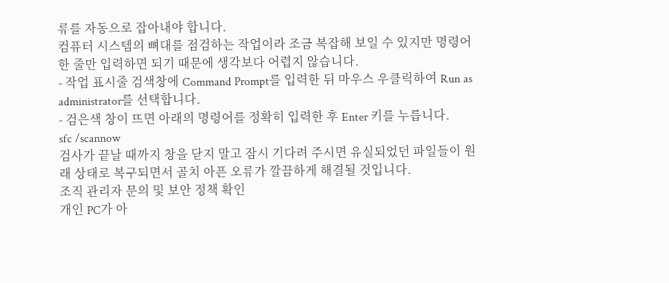류를 자동으로 잡아내야 합니다.
컴퓨터 시스템의 뼈대를 점검하는 작업이라 조금 복잡해 보일 수 있지만 명령어 한 줄만 입력하면 되기 때문에 생각보다 어렵지 않습니다.
- 작업 표시줄 검색창에 Command Prompt를 입력한 뒤 마우스 우클릭하여 Run as administrator를 선택합니다.
- 검은색 창이 뜨면 아래의 명령어를 정확히 입력한 후 Enter 키를 누릅니다.
sfc /scannow
검사가 끝날 때까지 창을 닫지 말고 잠시 기다려 주시면 유실되었던 파일들이 원래 상태로 복구되면서 골치 아픈 오류가 깔끔하게 해결될 것입니다.
조직 관리자 문의 및 보안 정책 확인
개인 PC가 아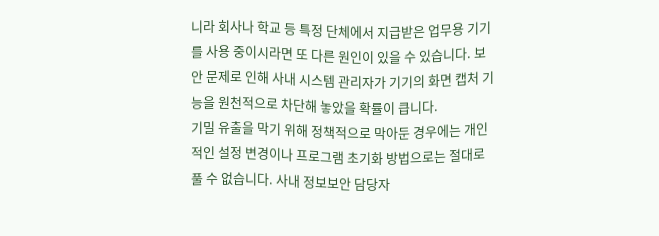니라 회사나 학교 등 특정 단체에서 지급받은 업무용 기기를 사용 중이시라면 또 다른 원인이 있을 수 있습니다. 보안 문제로 인해 사내 시스템 관리자가 기기의 화면 캡처 기능을 원천적으로 차단해 놓았을 확률이 큽니다.
기밀 유출을 막기 위해 정책적으로 막아둔 경우에는 개인적인 설정 변경이나 프로그램 초기화 방법으로는 절대로 풀 수 없습니다. 사내 정보보안 담당자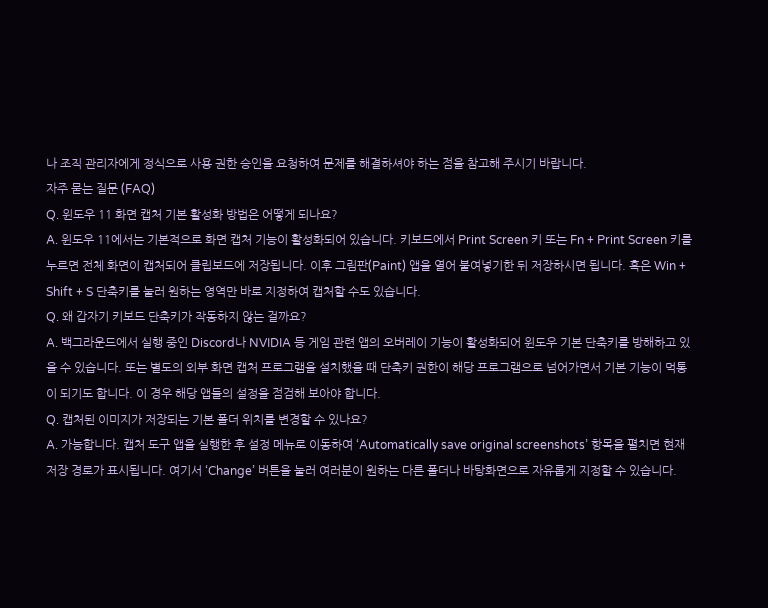나 조직 관리자에게 정식으로 사용 권한 승인을 요청하여 문제를 해결하셔야 하는 점을 참고해 주시기 바랍니다.
자주 묻는 질문 (FAQ)
Q. 윈도우 11 화면 캡처 기본 활성화 방법은 어떻게 되나요?
A. 윈도우 11에서는 기본적으로 화면 캡처 기능이 활성화되어 있습니다. 키보드에서 Print Screen 키 또는 Fn + Print Screen 키를 누르면 전체 화면이 캡처되어 클립보드에 저장됩니다. 이후 그림판(Paint) 앱을 열어 붙여넣기한 뒤 저장하시면 됩니다. 혹은 Win + Shift + S 단축키를 눌러 원하는 영역만 바로 지정하여 캡처할 수도 있습니다.
Q. 왜 갑자기 키보드 단축키가 작동하지 않는 걸까요?
A. 백그라운드에서 실행 중인 Discord나 NVIDIA 등 게임 관련 앱의 오버레이 기능이 활성화되어 윈도우 기본 단축키를 방해하고 있을 수 있습니다. 또는 별도의 외부 화면 캡처 프로그램을 설치했을 때 단축키 권한이 해당 프로그램으로 넘어가면서 기본 기능이 먹통이 되기도 합니다. 이 경우 해당 앱들의 설정을 점검해 보아야 합니다.
Q. 캡처된 이미지가 저장되는 기본 폴더 위치를 변경할 수 있나요?
A. 가능합니다. 캡처 도구 앱을 실행한 후 설정 메뉴로 이동하여 ‘Automatically save original screenshots’ 항목을 펼치면 현재 저장 경로가 표시됩니다. 여기서 ‘Change’ 버튼을 눌러 여러분이 원하는 다른 폴더나 바탕화면으로 자유롭게 지정할 수 있습니다.